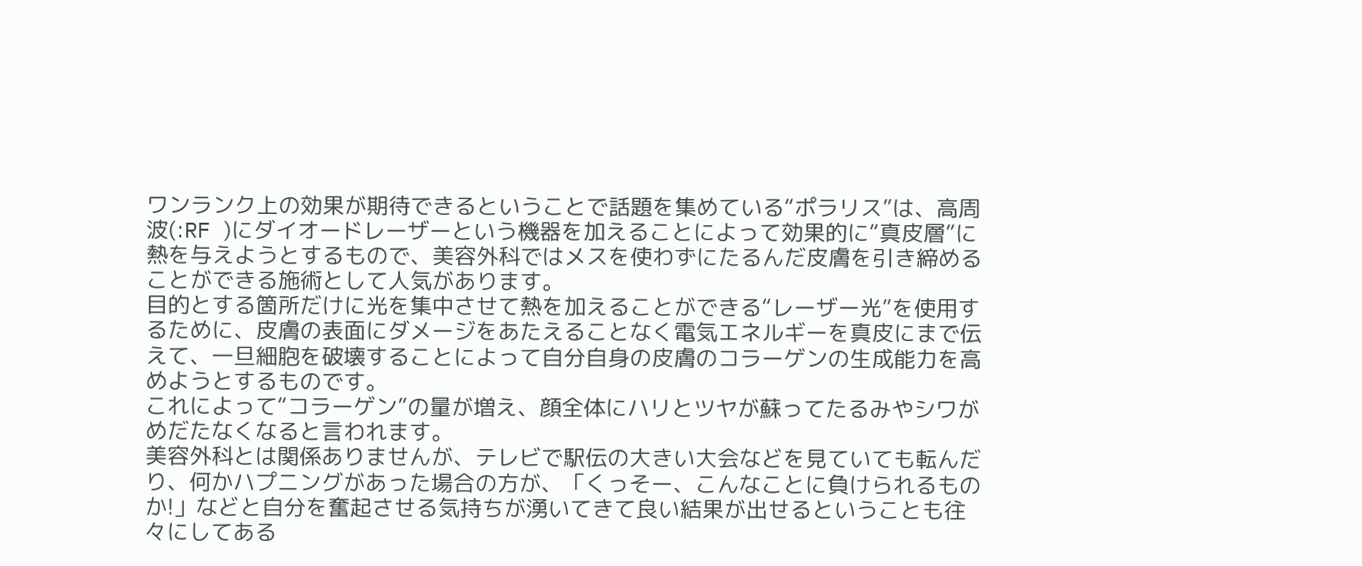ワンランク上の効果が期待できるということで話題を集めている“ポラリス”は、高周波(:RF )にダイオードレーザーという機器を加えることによって効果的に“真皮層”に熱を与えようとするもので、美容外科ではメスを使わずにたるんだ皮膚を引き締めることができる施術として人気があります。
目的とする箇所だけに光を集中させて熱を加えることができる“レーザー光”を使用するために、皮膚の表面にダメージをあたえることなく電気エネルギーを真皮にまで伝えて、一旦細胞を破壊することによって自分自身の皮膚のコラーゲンの生成能力を高めようとするものです。
これによって“コラーゲン”の量が増え、顔全体にハリとツヤが蘇ってたるみやシワがめだたなくなると言われます。
美容外科とは関係ありませんが、テレビで駅伝の大きい大会などを見ていても転んだり、何かハプニングがあった場合の方が、「くっそー、こんなことに負けられるものか!」などと自分を奮起させる気持ちが湧いてきて良い結果が出せるということも往々にしてある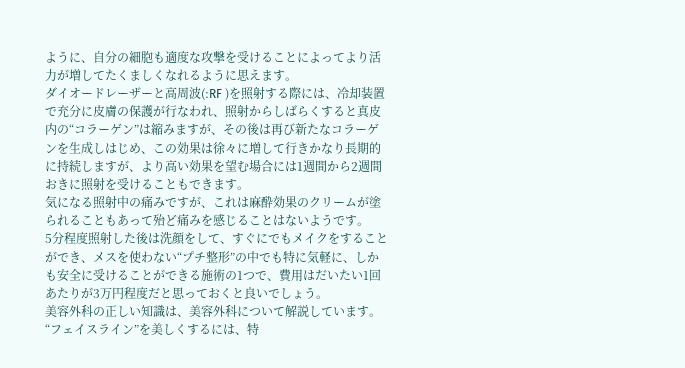ように、自分の細胞も適度な攻撃を受けることによってより活力が増してたくましくなれるように思えます。
ダイオードレーザーと高周波(:RF )を照射する際には、冷却装置で充分に皮膚の保護が行なわれ、照射からしばらくすると真皮内の“コラーゲン”は縮みますが、その後は再び新たなコラーゲンを生成しはじめ、この効果は徐々に増して行きかなり長期的に持続しますが、より高い効果を望む場合には1週間から2週間おきに照射を受けることもできます。
気になる照射中の痛みですが、これは麻酔効果のクリームが塗られることもあって殆ど痛みを感じることはないようです。
5分程度照射した後は洗顔をして、すぐにでもメイクをすることができ、メスを使わない“プチ整形”の中でも特に気軽に、しかも安全に受けることができる施術の1つで、費用はだいたい1回あたりが3万円程度だと思っておくと良いでしょう。
美容外科の正しい知識は、美容外科について解説しています。
“フェイスライン”を美しくするには、特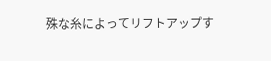殊な糸によってリフトアップす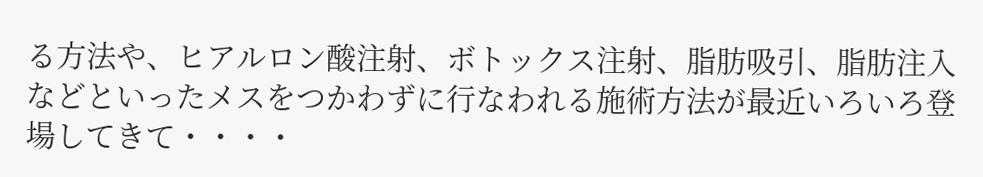る方法や、ヒアルロン酸注射、ボトックス注射、脂肪吸引、脂肪注入などといったメスをつかわずに行なわれる施術方法が最近いろいろ登場してきて・・・・